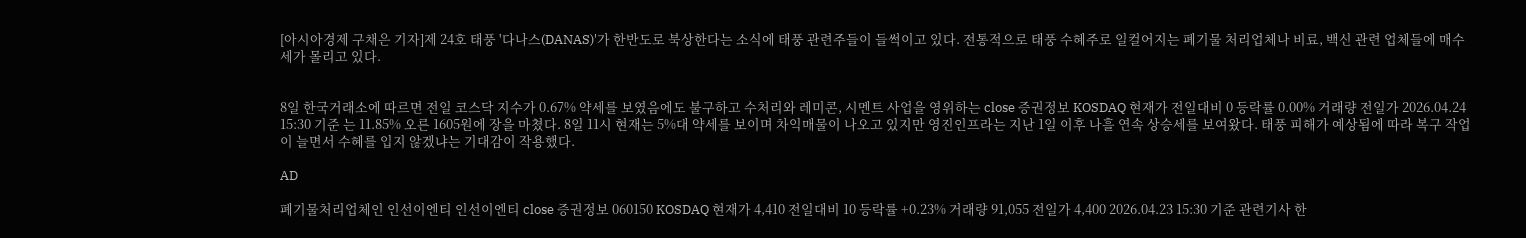[아시아경제 구채은 기자]제 24호 태풍 '다나스(DANAS)'가 한반도로 북상한다는 소식에 태풍 관련주들이 들썩이고 있다. 전통적으로 태풍 수혜주로 일컬어지는 폐기물 처리업체나 비료, 백신 관련 업체들에 매수세가 몰리고 있다.


8일 한국거래소에 따르면 전일 코스닥 지수가 0.67% 약세를 보였음에도 불구하고 수처리와 레미콘, 시멘트 사업을 영위하는 close 증권정보 KOSDAQ 현재가 전일대비 0 등락률 0.00% 거래량 전일가 2026.04.24 15:30 기준 는 11.85% 오른 1605원에 장을 마쳤다. 8일 11시 현재는 5%대 약세를 보이며 차익매물이 나오고 있지만 영진인프라는 지난 1일 이후 나흘 연속 상승세를 보여왔다. 태풍 피해가 예상됨에 따라 복구 작업이 늘면서 수혜를 입지 않겠냐는 기대감이 작용했다.

AD

폐기물처리업체인 인선이엔티 인선이엔티 close 증권정보 060150 KOSDAQ 현재가 4,410 전일대비 10 등락률 +0.23% 거래량 91,055 전일가 4,400 2026.04.23 15:30 기준 관련기사 한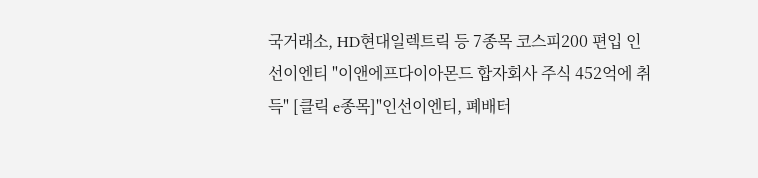국거래소, HD현대일렉트릭 등 7종목 코스피200 편입 인선이엔티 "이앤에프다이아몬드 합자회사 주식 452억에 취득" [클릭 e종목]"인선이엔티, 폐배터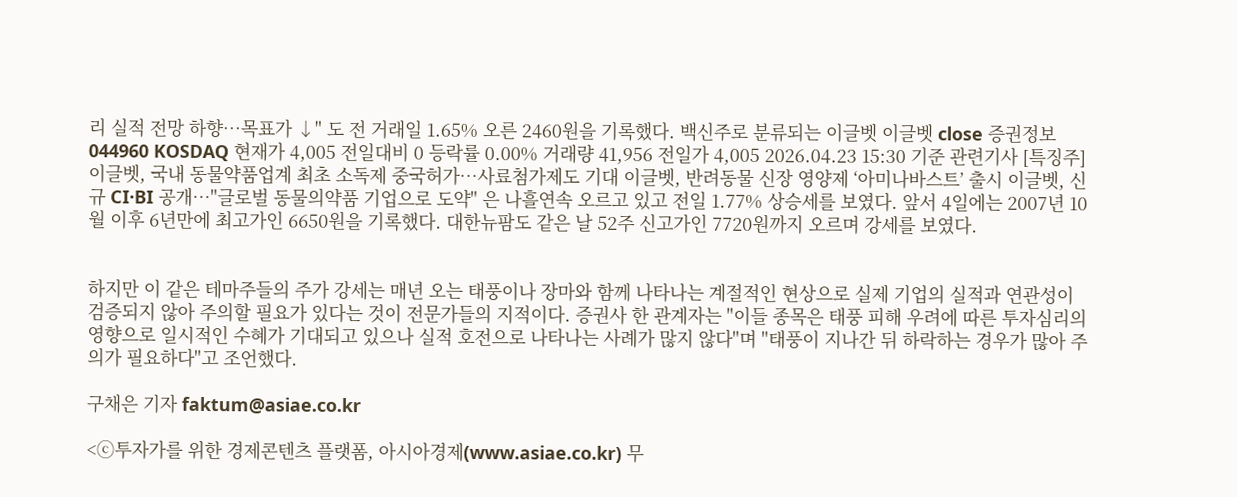리 실적 전망 하향…목표가 ↓" 도 전 거래일 1.65% 오른 2460원을 기록했다. 백신주로 분류되는 이글벳 이글벳 close 증권정보 044960 KOSDAQ 현재가 4,005 전일대비 0 등락률 0.00% 거래량 41,956 전일가 4,005 2026.04.23 15:30 기준 관련기사 [특징주]이글벳, 국내 동물약품업계 최초 소독제 중국허가…사료첨가제도 기대 이글벳, 반려동물 신장 영양제 ‘아미나바스트’ 출시 이글벳, 신규 CI·BI 공개…"글로벌 동물의약품 기업으로 도약" 은 나흘연속 오르고 있고 전일 1.77% 상승세를 보였다. 앞서 4일에는 2007년 10월 이후 6년만에 최고가인 6650원을 기록했다. 대한뉴팜도 같은 날 52주 신고가인 7720원까지 오르며 강세를 보였다.


하지만 이 같은 테마주들의 주가 강세는 매년 오는 태풍이나 장마와 함께 나타나는 계절적인 현상으로 실제 기업의 실적과 연관성이 검증되지 않아 주의할 필요가 있다는 것이 전문가들의 지적이다. 증권사 한 관계자는 "이들 종목은 태풍 피해 우려에 따른 투자심리의 영향으로 일시적인 수혜가 기대되고 있으나 실적 호전으로 나타나는 사례가 많지 않다"며 "태풍이 지나간 뒤 하락하는 경우가 많아 주의가 필요하다"고 조언했다.

구채은 기자 faktum@asiae.co.kr

<ⓒ투자가를 위한 경제콘텐츠 플랫폼, 아시아경제(www.asiae.co.kr) 무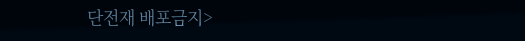단전재 배포금지>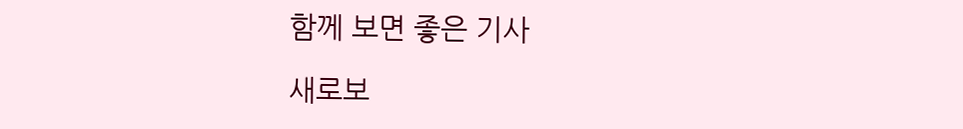함께 보면 좋은 기사

새로보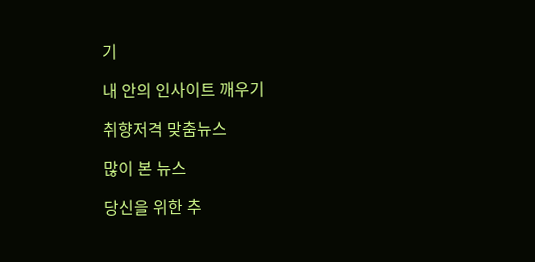기

내 안의 인사이트 깨우기

취향저격 맞춤뉴스

많이 본 뉴스

당신을 위한 추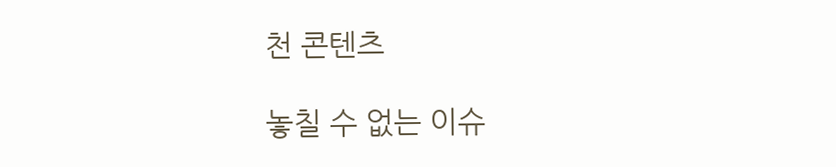천 콘텐츠

놓칠 수 없는 이슈